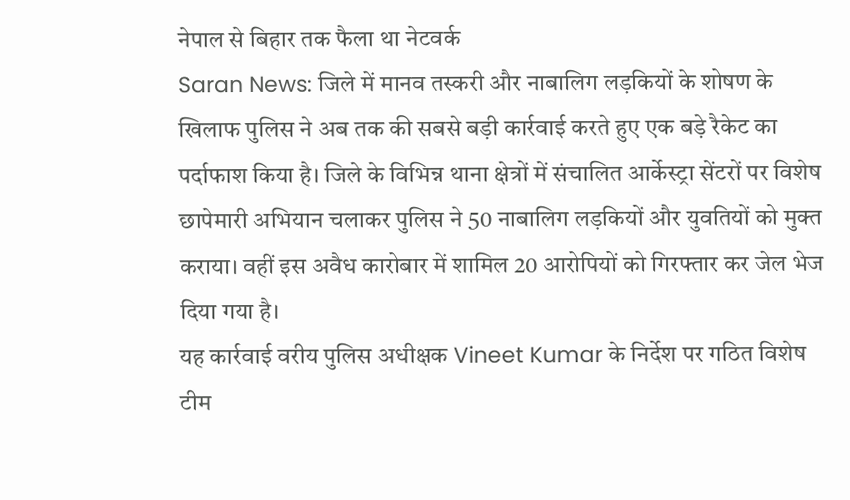नेपाल से बिहार तक फैला था नेटवर्क
Saran News: जिले में मानव तस्करी और नाबालिग लड़कियों के शोषण के खिलाफ पुलिस ने अब तक की सबसे बड़ी कार्रवाई करते हुए एक बड़े रैकेट का पर्दाफाश किया है। जिले के विभिन्न थाना क्षेत्रों में संचालित आर्केस्ट्रा सेंटरों पर विशेष छापेमारी अभियान चलाकर पुलिस ने 50 नाबालिग लड़कियों और युवतियों को मुक्त कराया। वहीं इस अवैध कारोबार में शामिल 20 आरोपियों को गिरफ्तार कर जेल भेज दिया गया है।
यह कार्रवाई वरीय पुलिस अधीक्षक Vineet Kumar के निर्देश पर गठित विशेष टीम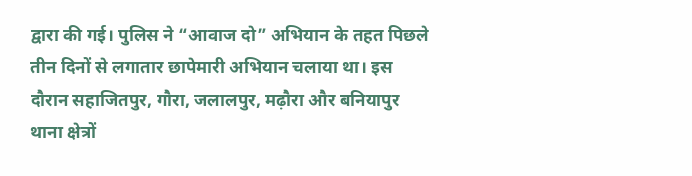द्वारा की गई। पुलिस ने “आवाज दो” अभियान के तहत पिछले तीन दिनों से लगातार छापेमारी अभियान चलाया था। इस दौरान सहाजितपुर, गौरा, जलालपुर, मढ़ौरा और बनियापुर थाना क्षेत्रों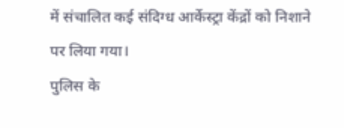में संचालित कई संदिग्ध आर्केस्ट्रा केंद्रों को निशाने पर लिया गया।
पुलिस के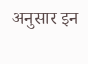अनुसार इन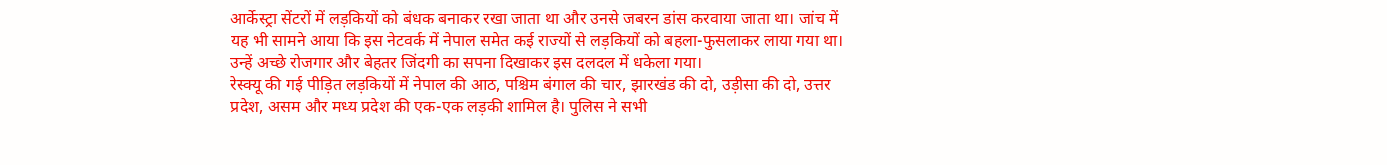आर्केस्ट्रा सेंटरों में लड़कियों को बंधक बनाकर रखा जाता था और उनसे जबरन डांस करवाया जाता था। जांच में यह भी सामने आया कि इस नेटवर्क में नेपाल समेत कई राज्यों से लड़कियों को बहला-फुसलाकर लाया गया था। उन्हें अच्छे रोजगार और बेहतर जिंदगी का सपना दिखाकर इस दलदल में धकेला गया।
रेस्क्यू की गई पीड़ित लड़कियों में नेपाल की आठ, पश्चिम बंगाल की चार, झारखंड की दो, उड़ीसा की दो, उत्तर प्रदेश, असम और मध्य प्रदेश की एक-एक लड़की शामिल है। पुलिस ने सभी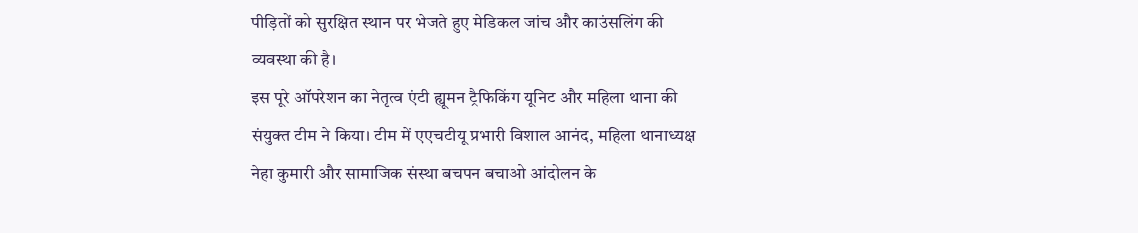पीड़ितों को सुरक्षित स्थान पर भेजते हुए मेडिकल जांच और काउंसलिंग की व्यवस्था की है।
इस पूरे ऑपरेशन का नेतृत्व एंटी ह्यूमन ट्रैफिकिंग यूनिट और महिला थाना की संयुक्त टीम ने किया। टीम में एएचटीयू प्रभारी विशाल आनंद, महिला थानाध्यक्ष नेहा कुमारी और सामाजिक संस्था बचपन बचाओ आंदोलन के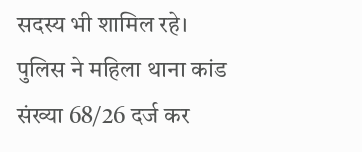सदस्य भी शामिल रहे।
पुलिस ने महिला थाना कांड संख्या 68/26 दर्ज कर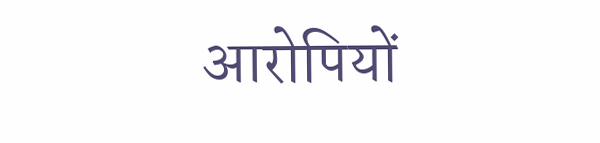आरोपियों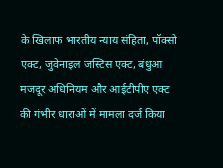के खिलाफ भारतीय न्याय संहिता, पॉक्सो एक्ट, जुवेनाइल जस्टिस एक्ट, बंधुआ मजदूर अधिनियम और आईटीपीए एक्ट की गंभीर धाराओं में मामला दर्ज किया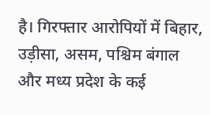है। गिरफ्तार आरोपियों में बिहार, उड़ीसा, असम, पश्चिम बंगाल और मध्य प्रदेश के कई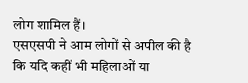लोग शामिल हैं।
एसएसपी ने आम लोगों से अपील की है कि यदि कहीं भी महिलाओं या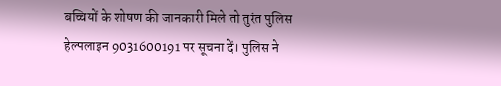बच्चियों के शोषण की जानकारी मिले तो तुरंत पुलिस हेल्पलाइन 9031600191 पर सूचना दें। पुलिस ने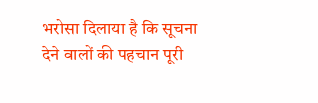भरोसा दिलाया है कि सूचना देने वालों की पहचान पूरी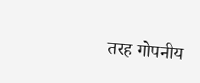तरह गोपनीय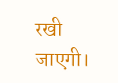रखी जाएगी।